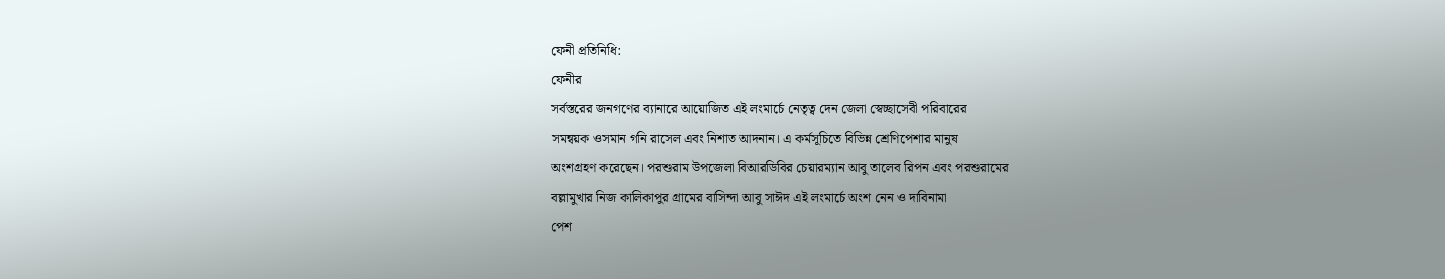ফেনী প্রতিনিধি:
ফেনীর
সর্বস্তরের জনগণের ব্যানারে আয়োজিত এই লংমার্চে নেতৃত্ব দেন জেলা স্বেচ্ছাসেবী পরিবারের
সমন্বয়ক ওসমান গনি রাসেল এবং নিশাত আদনান। এ কর্মসূচিতে বিভিন্ন শ্রেণিপেশার মানুষ
অংশগ্রহণ করেছেন। পরশুরাম উপজেলা বিআরডিবির চেয়ারম্যান আবু তালেব রিপন এবং পরশুরামের
বল্লামুখার নিজ কালিকাপুর গ্রামের বাসিন্দা আবু সাঈদ এই লংমার্চে অংশ নেন ও দাবিনামা
পেশ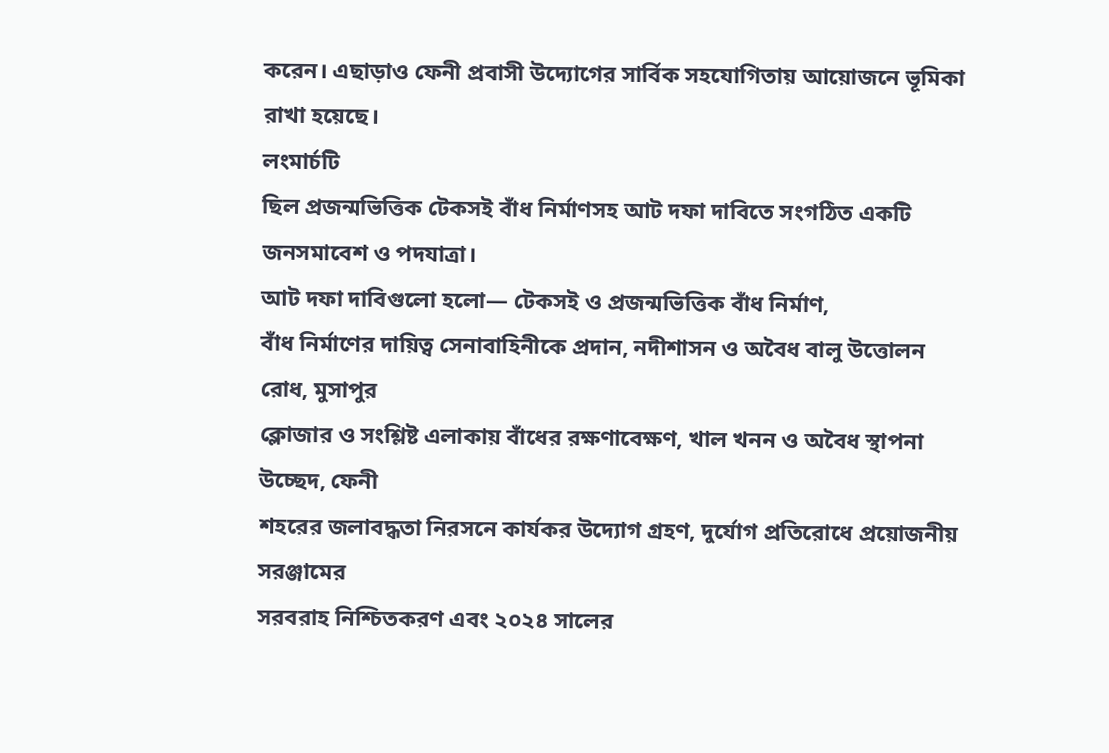করেন। এছাড়াও ফেনী প্রবাসী উদ্যোগের সার্বিক সহযোগিতায় আয়োজনে ভূমিকা রাখা হয়েছে।
লংমার্চটি
ছিল প্রজন্মভিত্তিক টেকসই বাঁধ নির্মাণসহ আট দফা দাবিতে সংগঠিত একটি জনসমাবেশ ও পদযাত্রা।
আট দফা দাবিগুলো হলো— টেকসই ও প্রজন্মভিত্তিক বাঁধ নির্মাণ,
বাঁধ নির্মাণের দায়িত্ব সেনাবাহিনীকে প্রদান, নদীশাসন ও অবৈধ বালু উত্তোলন রোধ, মুসাপুর
ক্লোজার ও সংশ্লিষ্ট এলাকায় বাঁধের রক্ষণাবেক্ষণ, খাল খনন ও অবৈধ স্থাপনা উচ্ছেদ, ফেনী
শহরের জলাবদ্ধতা নিরসনে কার্যকর উদ্যোগ গ্রহণ, দুর্যোগ প্রতিরোধে প্রয়োজনীয় সরঞ্জামের
সরবরাহ নিশ্চিতকরণ এবং ২০২৪ সালের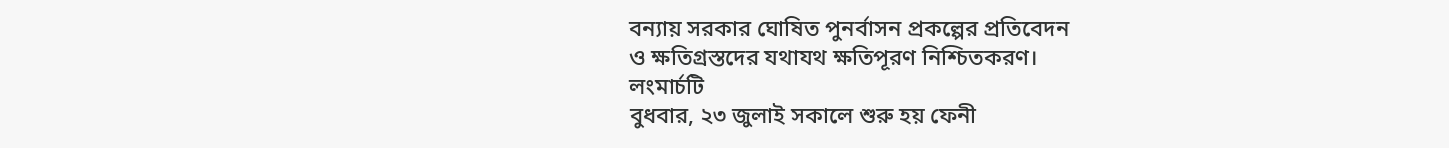বন্যায় সরকার ঘোষিত পুনর্বাসন প্রকল্পের প্রতিবেদন
ও ক্ষতিগ্রস্তদের যথাযথ ক্ষতিপূরণ নিশ্চিতকরণ।
লংমার্চটি
বুধবার, ২৩ জুলাই সকালে শুরু হয় ফেনী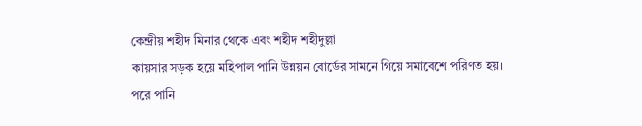কেন্দ্রীয় শহীদ মিনার থেকে এবং শহীদ শহীদুল্লা
কায়সার সড়ক হয়ে মহিপাল পানি উন্নয়ন বোর্ডের সামনে গিয়ে সমাবেশে পরিণত হয়। পরে পানি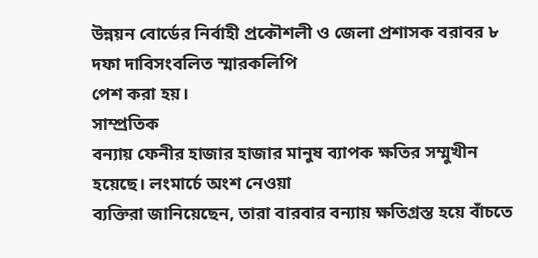উন্নয়ন বোর্ডের নির্বাহী প্রকৌশলী ও জেলা প্রশাসক বরাবর ৮ দফা দাবিসংবলিত স্মারকলিপি
পেশ করা হয়।
সাম্প্রতিক
বন্যায় ফেনীর হাজার হাজার মানুষ ব্যাপক ক্ষতির সম্মুখীন হয়েছে। লংমার্চে অংশ নেওয়া
ব্যক্তিরা জানিয়েছেন, তারা বারবার বন্যায় ক্ষতিগ্রস্ত হয়ে বাঁচতে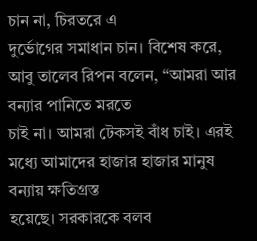চান না, চিরতরে এ
দুর্ভোগের সমাধান চান। বিশেষ করে, আবু তালেব রিপন বলেন, “আমরা আর বন্যার পানিতে মরতে
চাই না। আমরা টেকসই বাঁধ চাই। এরই মধ্যে আমাদের হাজার হাজার মানুষ বন্যায় ক্ষতিগ্রস্ত
হয়েছে। সরকারকে বলব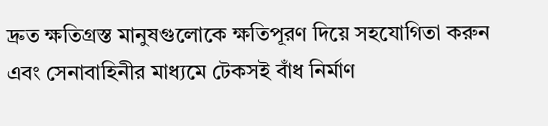দ্রুত ক্ষতিগ্রস্ত মানুষগুলোকে ক্ষতিপূরণ দিয়ে সহযোগিতা করুন
এবং সেনাবাহিনীর মাধ্যমে টেকসই বাঁধ নির্মাণ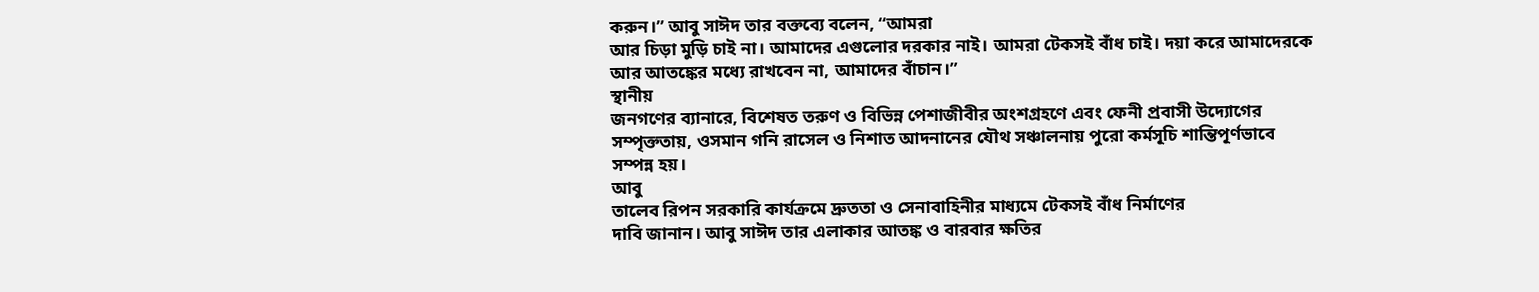করুন।” আবু সাঈদ তার বক্তব্যে বলেন, “আমরা
আর চিড়া মুড়ি চাই না। আমাদের এগুলোর দরকার নাই। আমরা টেকসই বাঁধ চাই। দয়া করে আমাদেরকে
আর আতঙ্কের মধ্যে রাখবেন না, আমাদের বাঁচান।”
স্থানীয়
জনগণের ব্যানারে, বিশেষত তরুণ ও বিভিন্ন পেশাজীবীর অংশগ্রহণে এবং ফেনী প্রবাসী উদ্যোগের
সম্পৃক্ততায়, ওসমান গনি রাসেল ও নিশাত আদনানের যৌথ সঞ্চালনায় পুরো কর্মসূচি শান্তিপূর্ণভাবে
সম্পন্ন হয়।
আবু
তালেব রিপন সরকারি কার্যক্রমে দ্রুততা ও সেনাবাহিনীর মাধ্যমে টেকসই বাঁধ নির্মাণের
দাবি জানান। আবু সাঈদ তার এলাকার আতঙ্ক ও বারবার ক্ষতির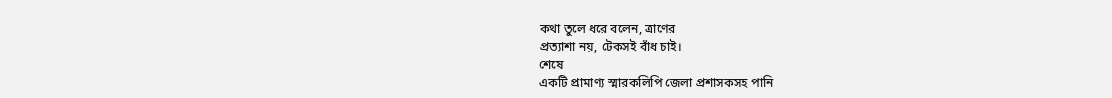কথা তুলে ধরে বলেন, ত্রাণের
প্রত্যাশা নয়, টেকসই বাঁধ চাই।
শেষে
একটি প্রামাণ্য স্মারকলিপি জেলা প্রশাসকসহ পানি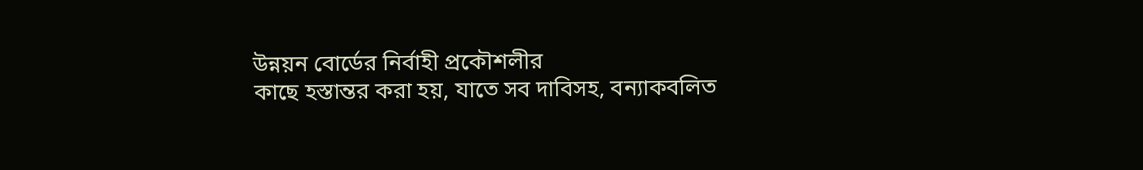উন্নয়ন বোর্ডের নির্বাহী প্রকৌশলীর
কাছে হস্তান্তর করা হয়, যাতে সব দাবিসহ, বন্যাকবলিত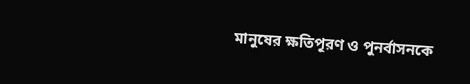মানুষের ক্ষতিপূরণ ও পুনর্বাসনকে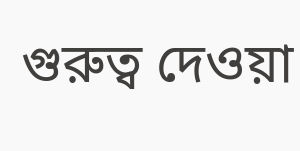গুরুত্ব দেওয়া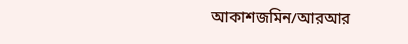আকাশজমিন/আরআর